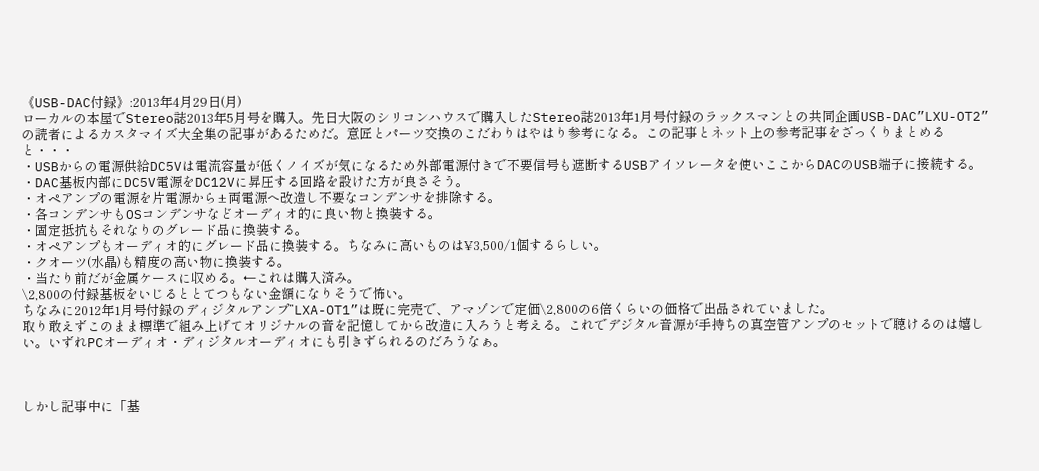《USB-DAC付録》:2013年4月29日(月)
ローカルの本屋でStereo誌2013年5月号を購入。先日大阪のシリコンハウスで購入したStereo誌2013年1月号付録のラックスマンとの共同企画USB-DAC”LXU-OT2”の読者によるカスタマイズ大全集の記事があるためだ。意匠とパーツ交換のこだわりはやはり参考になる。この記事とネット上の参考記事をざっくりまとめると・・・
・USBからの電源供給DC5Vは電流容量が低くノイズが気になるため外部電源付きで不要信号も遮断するUSBアイソレータを使いここからDACのUSB端子に接続する。
・DAC基板内部にDC5V電源をDC12Vに昇圧する回路を設けた方が良さそう。
・オペアンプの電源を片電源から±両電源へ改造し不要なコンデンサを排除する。
・各コンデンサもOSコンデンサなどオーディオ的に良い物と換装する。
・固定抵抗もそれなりのグレード品に換装する。
・オペアンプもオーディオ的にグレード品に換装する。ちなみに高いものは¥3,500/1個するらしい。
・クオーツ(水晶)も精度の高い物に換装する。
・当たり前だが金属ケースに収める。←これは購入済み。
\2,800の付録基板をいじるととてつもない金額になりそうで怖い。
ちなみに2012年1月号付録のディジタルアンプ”LXA-OT1”は既に完売で、アマゾンで定価\2,800の6倍くらいの価格で出品されていました。
取り敢えずこのまま標準で組み上げてオリジナルの音を記憶してから改造に入ろうと考える。これでデジタル音源が手持ちの真空管アンプのセットで聴けるのは嬉しい。いずれPCオーディオ・ディジタルオーディオにも引きずられるのだろうなぁ。



しかし記事中に「基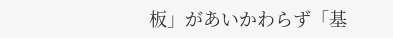板」があいかわらず「基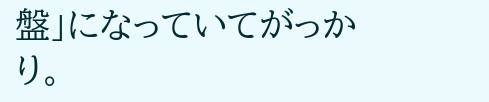盤」になっていてがっかり。